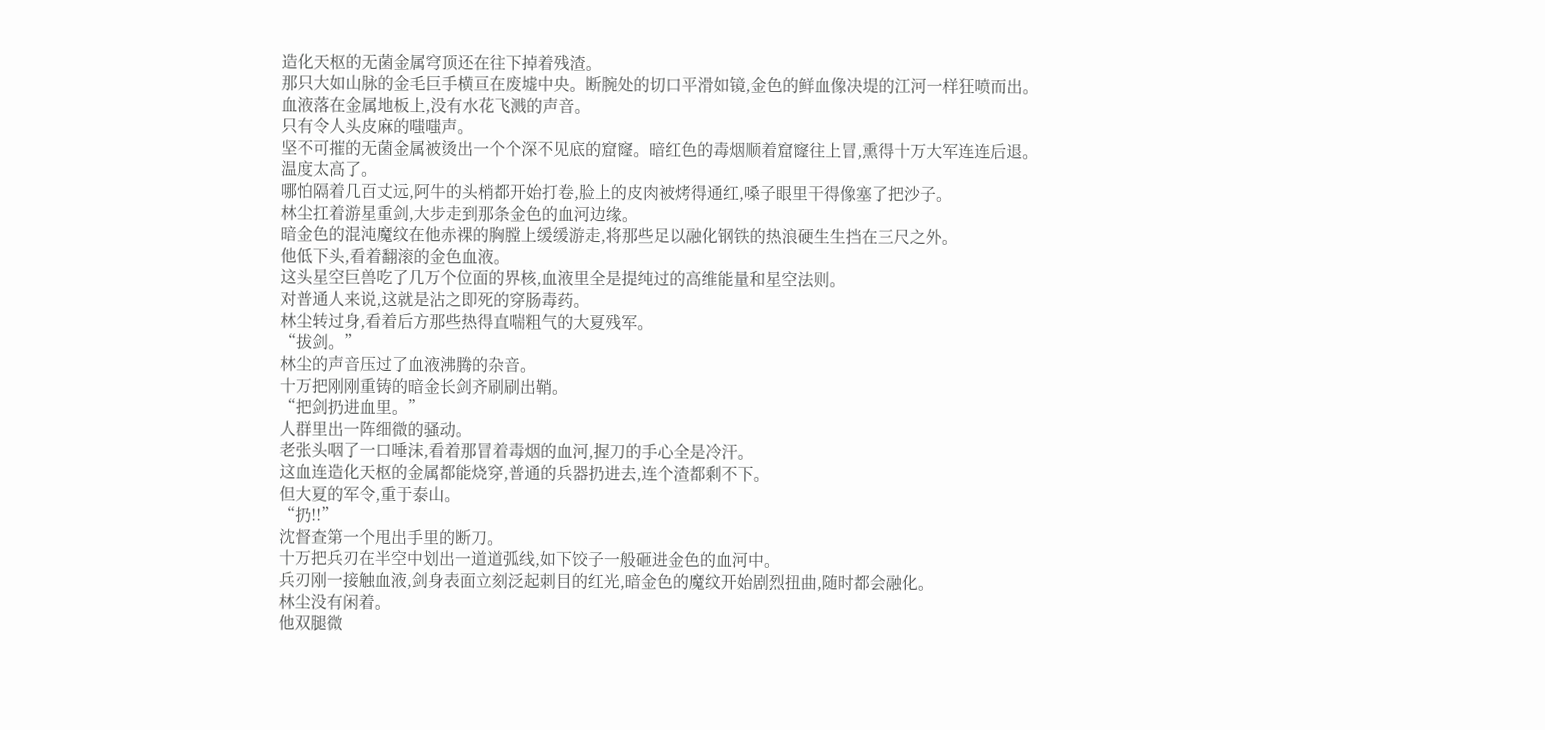造化天枢的无菌金属穹顶还在往下掉着残渣。
那只大如山脉的金毛巨手横亘在废墟中央。断腕处的切口平滑如镜,金色的鲜血像决堤的江河一样狂喷而出。
血液落在金属地板上,没有水花飞溅的声音。
只有令人头皮麻的嗤嗤声。
坚不可摧的无菌金属被烫出一个个深不见底的窟窿。暗红色的毒烟顺着窟窿往上冒,熏得十万大军连连后退。
温度太高了。
哪怕隔着几百丈远,阿牛的头梢都开始打卷,脸上的皮肉被烤得通红,嗓子眼里干得像塞了把沙子。
林尘扛着游星重剑,大步走到那条金色的血河边缘。
暗金色的混沌魔纹在他赤裸的胸膛上缓缓游走,将那些足以融化钢铁的热浪硬生生挡在三尺之外。
他低下头,看着翻滚的金色血液。
这头星空巨兽吃了几万个位面的界核,血液里全是提纯过的高维能量和星空法则。
对普通人来说,这就是沾之即死的穿肠毒药。
林尘转过身,看着后方那些热得直喘粗气的大夏残军。
“拔剑。”
林尘的声音压过了血液沸腾的杂音。
十万把刚刚重铸的暗金长剑齐刷刷出鞘。
“把剑扔进血里。”
人群里出一阵细微的骚动。
老张头咽了一口唾沫,看着那冒着毒烟的血河,握刀的手心全是冷汗。
这血连造化天枢的金属都能烧穿,普通的兵器扔进去,连个渣都剩不下。
但大夏的军令,重于泰山。
“扔!!”
沈督查第一个甩出手里的断刀。
十万把兵刃在半空中划出一道道弧线,如下饺子一般砸进金色的血河中。
兵刃刚一接触血液,剑身表面立刻泛起刺目的红光,暗金色的魔纹开始剧烈扭曲,随时都会融化。
林尘没有闲着。
他双腿微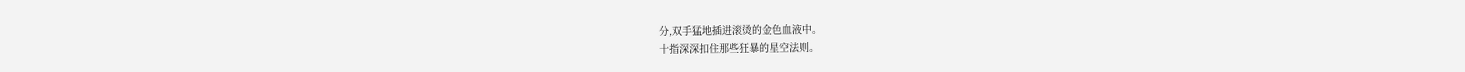分,双手猛地插进滚烫的金色血液中。
十指深深扣住那些狂暴的星空法则。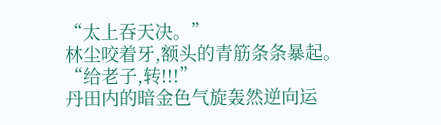“太上吞天决。”
林尘咬着牙,额头的青筋条条暴起。
“给老子,转!!!”
丹田内的暗金色气旋轰然逆向运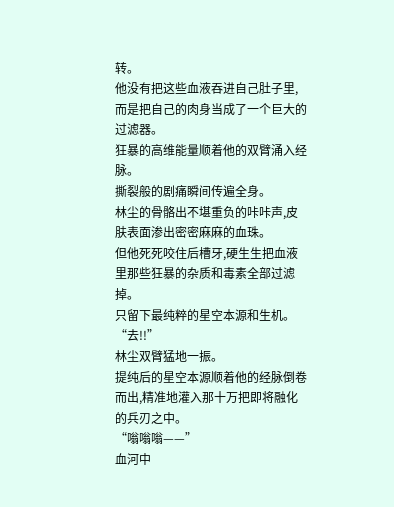转。
他没有把这些血液吞进自己肚子里,而是把自己的肉身当成了一个巨大的过滤器。
狂暴的高维能量顺着他的双臂涌入经脉。
撕裂般的剧痛瞬间传遍全身。
林尘的骨骼出不堪重负的咔咔声,皮肤表面渗出密密麻麻的血珠。
但他死死咬住后槽牙,硬生生把血液里那些狂暴的杂质和毒素全部过滤掉。
只留下最纯粹的星空本源和生机。
“去!!”
林尘双臂猛地一振。
提纯后的星空本源顺着他的经脉倒卷而出,精准地灌入那十万把即将融化的兵刃之中。
“嗡嗡嗡——”
血河中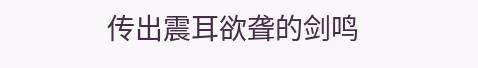传出震耳欲聋的剑鸣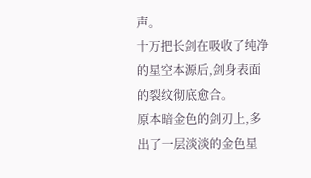声。
十万把长剑在吸收了纯净的星空本源后,剑身表面的裂纹彻底愈合。
原本暗金色的剑刃上,多出了一层淡淡的金色星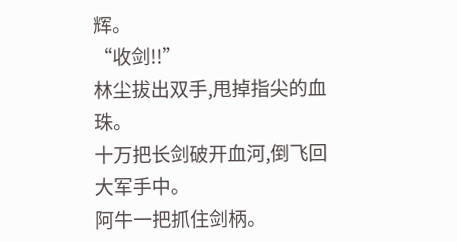辉。
“收剑!!”
林尘拔出双手,甩掉指尖的血珠。
十万把长剑破开血河,倒飞回大军手中。
阿牛一把抓住剑柄。